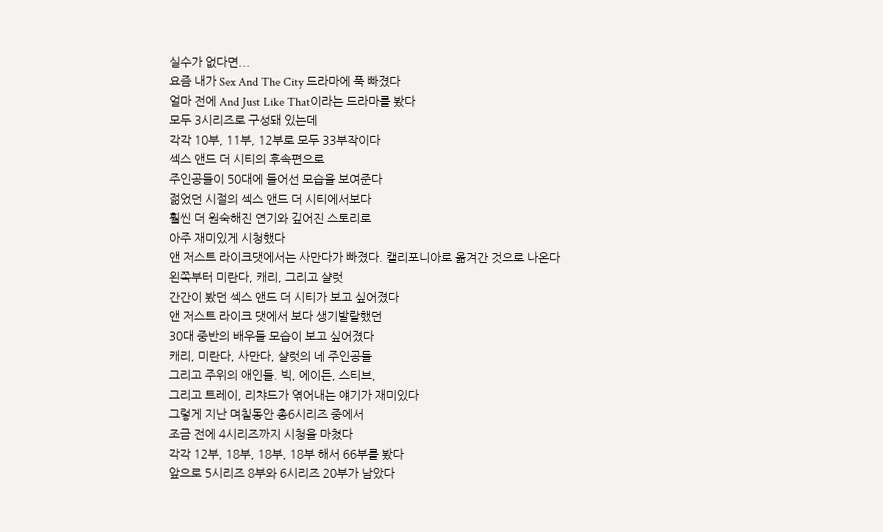실수가 없다면...
요즘 내가 Sex And The City 드라마에 푹 빠졌다
얼마 전에 And Just Like That이라는 드라마를 봤다
모두 3시리즈로 구성돼 있는데
각각 10부, 11부, 12부로 모두 33부작이다
섹스 앤드 더 시티의 후속편으로
주인공들이 50대에 들어선 모습을 보여준다
젊었던 시절의 섹스 앤드 더 시티에서보다
훨씬 더 원숙해진 연기와 깊어진 스토리로
아주 재미있게 시청했다
앤 저스트 라이크댓에서는 사만다가 빠졌다. 캘리포니아로 옮겨간 것으로 나온다
왼쪽부터 미란다, 캐리, 그리고 샬럿
간간이 봤던 섹스 앤드 더 시티가 보고 싶어졌다
앤 저스트 라이크 댓에서 보다 생기발랄했던
30대 중반의 배우들 모습이 보고 싶어졌다
캐리, 미란다, 사만다, 샬럿의 네 주인공들
그리고 주위의 애인들. 빅, 에이든, 스티브,
그리고 트레이, 리챠드가 엮어내는 얘기가 재미있다
그렇게 지난 며칠동안 총6시리즈 중에서
조금 전에 4시리즈까지 시청을 마쳤다
각각 12부, 18부, 18부, 18부 해서 66부를 봤다
앞으로 5시리즈 8부와 6시리즈 20부가 남았다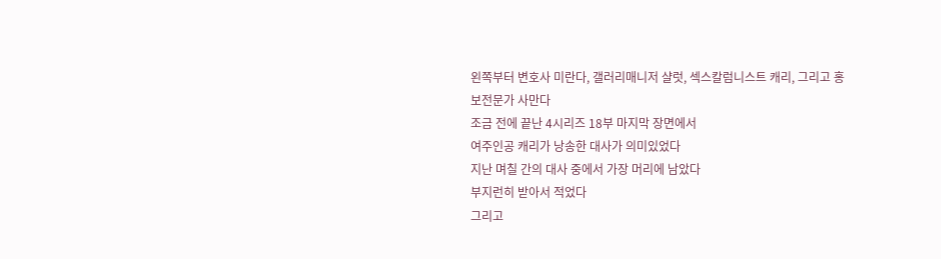왼쪽부터 변호사 미란다, 갤러리매니저 샬럿, 섹스칼럼니스트 캐리, 그리고 홍보전문가 사만다
조금 전에 끝난 4시리즈 18부 마지막 장면에서
여주인공 캐리가 낭송한 대사가 의미있었다
지난 며칠 간의 대사 중에서 가장 머리에 남았다
부지런히 받아서 적었다
그리고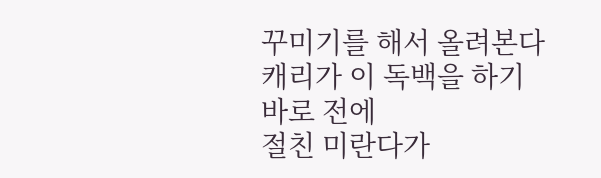꾸미기를 해서 올려본다
캐리가 이 독백을 하기 바로 전에
절친 미란다가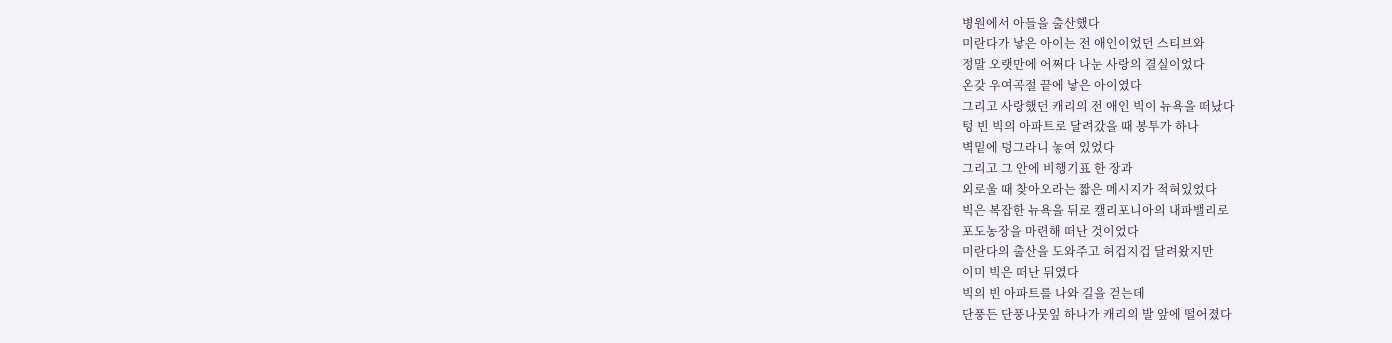병원에서 아들을 출산했다
미란다가 낳은 아이는 전 애인이었던 스티브와
정말 오랫만에 어쩌다 나눈 사랑의 결실이었다
온갖 우여곡절 끝에 낳은 아이였다
그리고 사랑했던 캐리의 전 애인 빅이 뉴욕을 떠났다
텅 빈 빅의 아파트로 달려갔을 때 봉투가 하나
벽밑에 덩그라니 놓여 있었다
그리고 그 안에 비행기표 한 장과
외로울 때 찾아오라는 짧은 메시지가 적혀있었다
빅은 복잡한 뉴욕을 뒤로 캘리포니아의 내파밸리로
포도농장을 마련해 떠난 것이었다
미란다의 출산을 도와주고 허겁지겁 달려왔지만
이미 빅은 떠난 뒤였다
빅의 빈 아파트를 나와 길을 걷는데
단풍든 단풍나뭇잎 하나가 캐리의 발 앞에 떨어졌다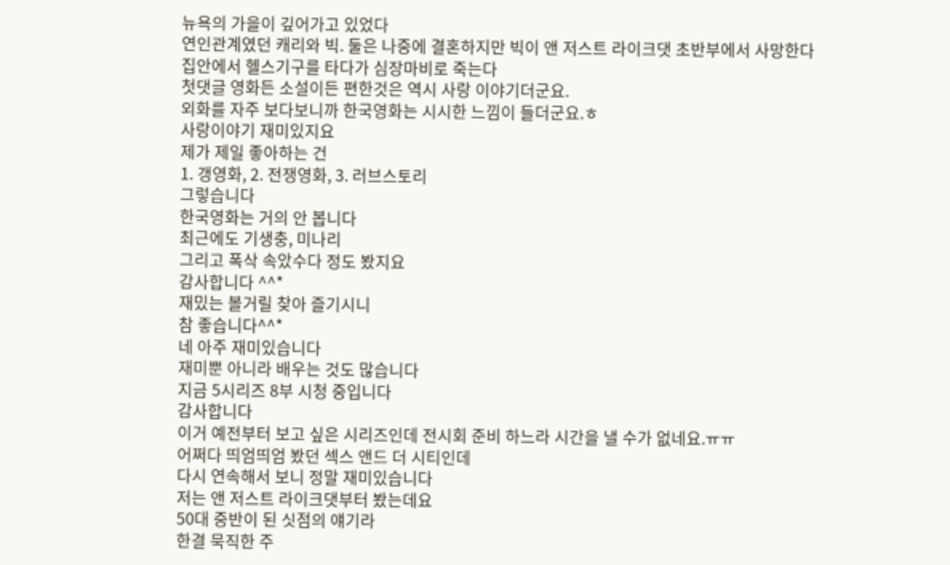뉴욕의 가을이 깊어가고 있었다
연인관계였던 캐리와 빅. 둘은 나중에 결혼하지만 빅이 앤 저스트 라이크댓 초반부에서 사망한다
집안에서 헬스기구를 타다가 심장마비로 죽는다
첫댓글 영화든 소설이든 편한것은 역시 사랑 이야기더군요.
외화를 자주 보다보니까 한국영화는 시시한 느낌이 들더군요.ㅎ
사랑이야기 재미있지요
제가 제일 좋아하는 건
1. 갱영화, 2. 전쟁영화, 3. 러브스토리
그렇습니다
한국영화는 거의 안 봅니다
최근에도 기생충, 미나리
그리고 폭삭 속았수다 정도 봤지요
감사합니다 ^^*
재밌는 볼거릴 찾아 즐기시니
참 좋습니다^^*
네 아주 재미있습니다
재미뿐 아니라 배우는 것도 많습니다
지금 5시리즈 8부 시청 중입니다
감사합니다
이거 예전부터 보고 싶은 시리즈인데 전시회 준비 하느라 시간을 낼 수가 없네요.ㅠㅠ
어쩌다 띄엄띄엄 봤던 섹스 앤드 더 시티인데
다시 연속해서 보니 정말 재미있습니다
저는 앤 저스트 라이크댓부터 봤는데요
50대 중반이 된 싯점의 얘기라
한결 묵직한 주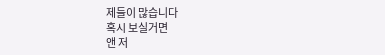제들이 많습니다
혹시 보실거면
앤 저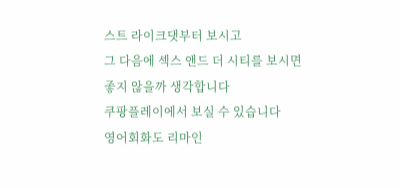스트 라이크댓부터 보시고
그 다음에 섹스 앤드 더 시티를 보시면
좋지 않을까 생각합니다
쿠팡플레이에서 보실 수 있습니다
영어회화도 리마인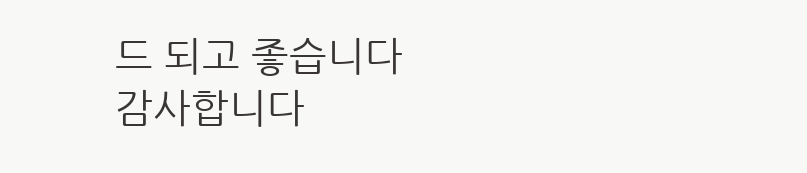드 되고 좋습니다
감사합니다